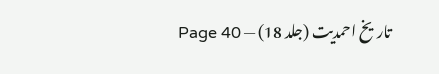تاریخ احمدیت (جلد 18) — Page 40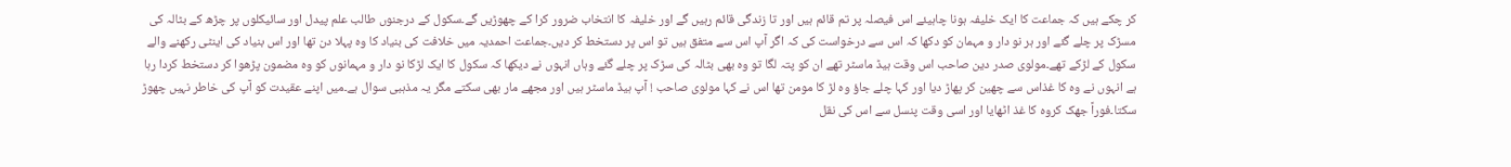کر چکے ہیں کہ جماعت کا ایک خلیفہ ہونا چاہیئے اس فیصلہ پر تم قائم ہیں اور تا زندگی قائم رہیں گے اور خلیفہ کا انتخاب ضرور کرا کے چھوڑیں گے۔سکول کے درجنوں طالب علم پیدل اور سائیکلوں پر چڑھ کے بٹالہ کی مسڑک پر چلے گئے اور ہر نو دار و مہمان کو دکھا کہ اس سے درخواست کی کہ اگر آپ اس سے متفق ہیں تو اس پر دستخط کر دیں۔جماعت احمدیہ میں خلافت کی بنیاد کا وہ پہلا دن تھا اور اس بنیاد کی اینٹی رکھنے والے سکول کے لڑکے تھے۔مولوی صدر دین صاحب اس وقت ہیڈ ماسٹر تھے ان کو پتہ لگا تو وہ بھی بٹالہ کی سڑک پر چلے گئے وہاں انہوں نے دیکھا کہ سکول کا ایک لڑکا نو دار و مہمانوں کو وہ مضمون پڑھوا کر دستخط کردا رہا ہے انہوں نے وہ کا غذاس سے چھین کر پھاڑ دیا اور کہا چلے جاؤ وہ لڑ کا مومن تھا اس نے کہا مولوی صاحب ! آپ ہیڈ ماسٹر ہیں اور مجھے مار بھی سکتے مگر یہ مذہبی سوال ہے۔میں اپنے عقیدت کو آپ کی خاطر نہیں چھوڑ سکتا۔فوراً جھک کروہ کا غذ اٹھایا اور اسی وقت پنسل سے اس کی نقل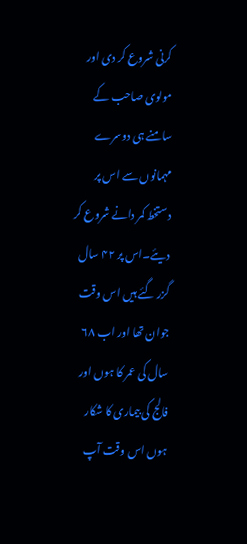کرنی شروع کر دی اور مولوی صاحب کے سامنے ہی دوسرے مہمانوں سے اس پر دستخط کمر دانے شروع کر دیئے۔اس پر ۴۲ سال گزر گئے ہیں اس وقت جوان تھا اور اب ۶۸ سال کی عمر کا ہوں اور فالج کی بیماری کا شکار ہوں اس وقت آپ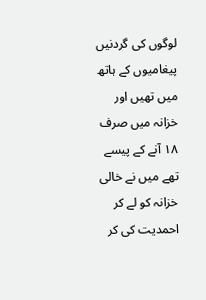لوگوں کی گردنیں پیغامیوں کے ہاتھ میں تھیں اور خزانہ میں صرف ۱۸ آنے کے پیسے تھے میں نے خالی خزانہ کو لے کر احمدیت کی کر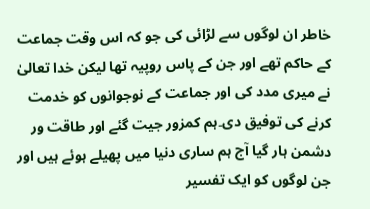خاطر ان لوگوں سے لڑائی کی جو کہ اس وقت جماعت کے حاکم تھے اور جن کے پاس روپیہ تھا لیکن خدا تعالیٰ نے میری مدد کی اور جماعت کے نوجوانوں کو خدمت کرنے کی توفیق دی۔ہم کمزور جیت گئے اور طاقت ور دشمن ہار گیا آج ہم ساری دنیا میں پھیلے ہوئے ہیں اور جن لوگوں کو ایک تفسیر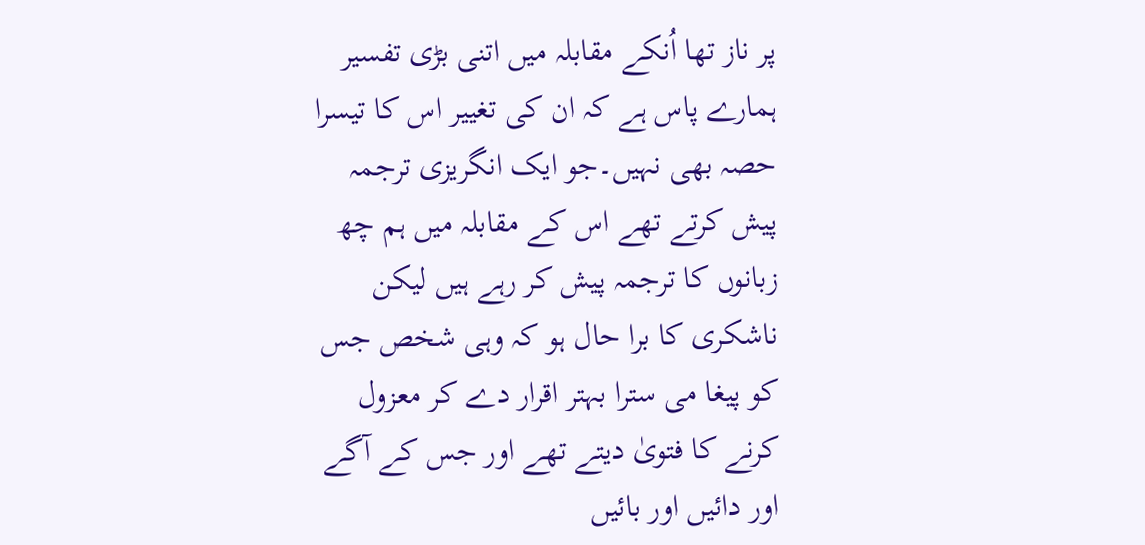پر ناز تھا اُنکے مقابلہ میں اتنی بڑی تفسیر ہمارے پاس ہے کہ ان کی تغییر اس کا تیسرا حصہ بھی نہیں۔جو ایک انگریزی ترجمہ پیش کرتے تھے اس کے مقابلہ میں ہم چھ زبانوں کا ترجمہ پیش کر رہے ہیں لیکن ناشکری کا برا حال ہو کہ وہی شخص جس کو پیغا می سترا بہتر اقرار دے کر معزول کرنے کا فتویٰ دیتے تھے اور جس کے آگے اور دائیں اور بائیں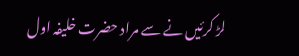لڑ کرئیں نے سے مراد حضرت خلیفہ اول